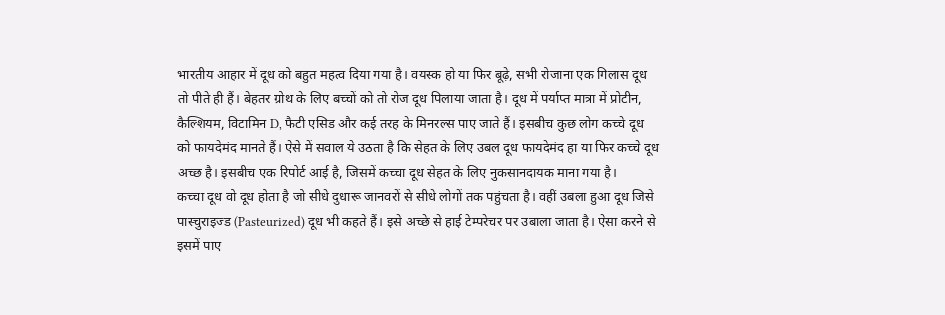भारतीय आहार में दूध को बहुत महत्व दिया गया है। वयस्क हो या फिर बूढ़े, सभी रोजाना एक गिलास दूध तो पीते ही हैं। बेहतर ग्रोथ के लिए बच्चों को तो रोज दूध पिलाया जाता है। दूध में पर्याप्त मात्रा में प्रोटीन, कैल्शियम, विटामिन D, फैटी एसिड और कई तरह के मिनरल्स पाए जाते हैं। इसबीच कुछ लोग कच्चे दूध को फायदेमंद मानते हैं। ऐसे में सवाल ये उठता है कि सेहत के लिए उबल दूध फायदेमंद हा या फिर कच्चे दूध अच्छ है। इसबीच एक रिपोर्ट आई है, जिसमें कच्चा दूध सेहत के लिए नुकसानदायक माना गया है।
कच्चा दूध वो दूध होता है जो सीधे दुधारू जानवरों से सीधे लोगों तक पहुंचता है। वहीं उबला हुआ दूध जिसे पास्चुराइज्ड (Pasteurized) दूध भी कहते हैं। इसे अच्छे से हाई टेम्परेचर पर उबाला जाता है। ऐसा करने से इसमें पाए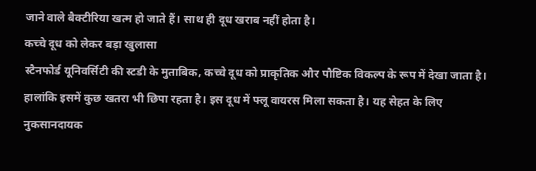जाने वाले बैक्टीरिया खत्म हो जाते हैं। साथ ही दूध खराब नहीं होता है।
कच्चे दूध को लेकर बड़ा खुलासा
स्टैनफोर्ड यूनिवर्सिटी की स्टडी के मुताबिक, कच्चे दूध को प्राकृतिक और पौष्टिक विकल्प के रूप में देखा जाता है। हालांकि इसमें कुछ खतरा भी छिपा रहता है। इस दूध में फ्लू वायरस मिला सकता है। यह सेहत के लिए नुकसानदायक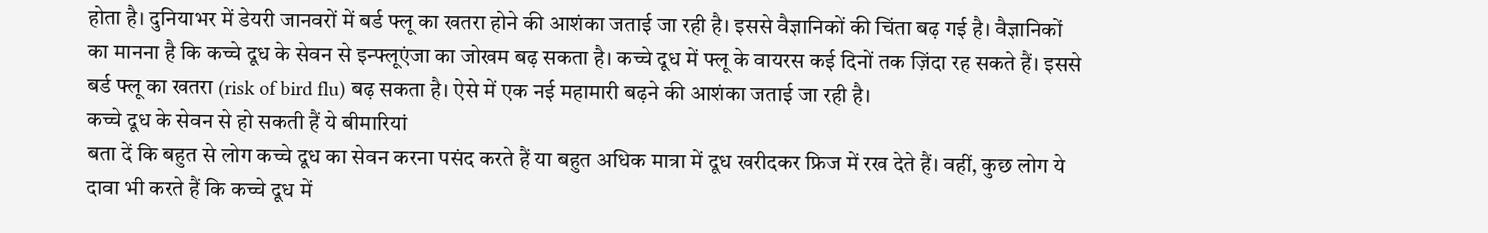होता है। दुनियाभर में डेयरी जानवरों में बर्ड फ्लू का खतरा होने की आशंका जताई जा रही है। इससे वैज्ञानिकों की चिंता बढ़ गई है। वैज्ञानिकों का मानना है कि कच्चे दूध के सेवन से इन्फ्लूएंजा का जोखम बढ़ सकता है। कच्चे दूध में फ्लू के वायरस कई दिनों तक ज़िंदा रह सकते हैं। इससे बर्ड फ्लू का खतरा (risk of bird flu) बढ़ सकता है। ऐसे में एक नई महामारी बढ़ने की आशंका जताई जा रही है।
कच्चे दूध के सेवन से हो सकती हैं ये बीमारियां
बता दें कि बहुत से लोग कच्चे दूध का सेवन करना पसंद करते हैं या बहुत अधिक मात्रा में दूध खरीदकर फ्रिज में रख देते हैं। वहीं, कुछ लोग ये दावा भी करते हैं कि कच्चे दूध में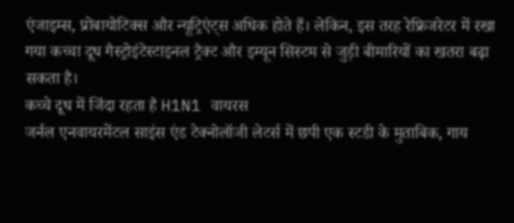एंजाइम्स, प्रोबायोटिक्स और न्यूट्रिएंट्स अधिक होते हैं। लेकिन, इस तरह रेफ्रिजरेटर में रखा गया कच्चा दूध गैस्ट्रोइंटेस्टाइनल ट्रैक्ट और इम्यून सिस्टम से जुड़ी बीमारियों का खतरा बढ़ा सकता है।
कच्चे दूध में जिंदा रहता है H1N1 वायरस
जर्नल एनवायरमेंटल साइंस एंड टेक्नोलॉजी लेटर्स में छपी एक स्टडी के मुताबिक, गाय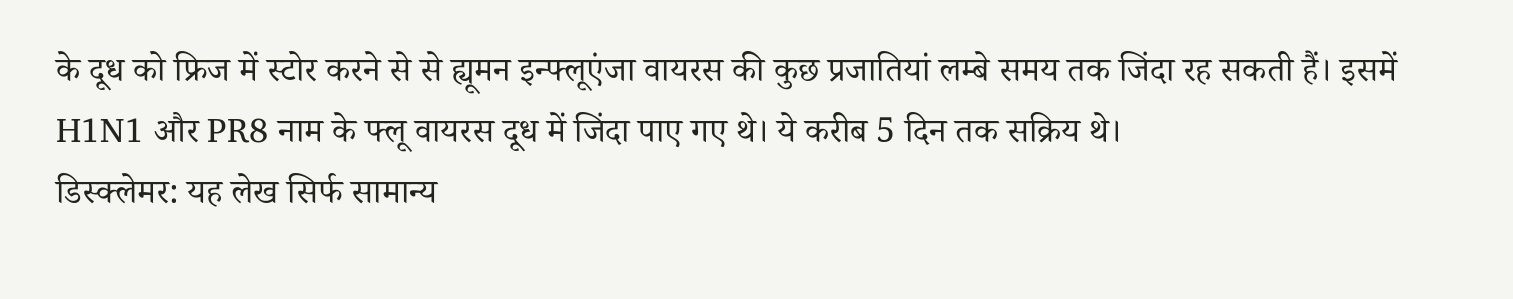के दूध को फ्रिज में स्टोर करने से से ह्यूमन इन्फ्लूएंजा वायरस की कुछ प्रजातियां लम्बे समय तक जिंदा रह सकती हैं। इसमें H1N1 और PR8 नाम के फ्लू वायरस दूध में जिंदा पाए गए थे। ये करीब 5 दिन तक सक्रिय थे।
डिस्क्लेमर: यह लेख सिर्फ सामान्य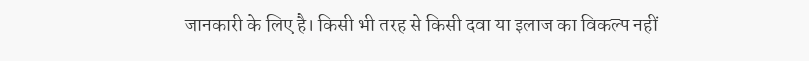जानकारी के लिए है। किसी भी तरह से किसी दवा या इलाज का विकल्प नहीं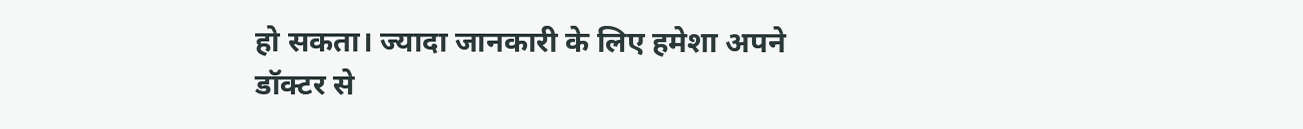हो सकता। ज्यादा जानकारी के लिए हमेशा अपने डॉक्टर से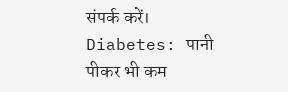संपर्क करें।
Diabetes: पानी पीकर भी कम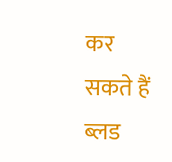कर सकते हैं ब्लड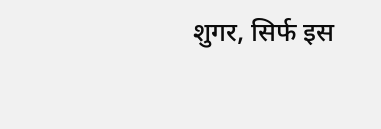शुगर, सिर्फ इस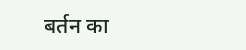बर्तन का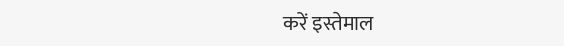करें इस्तेमाल